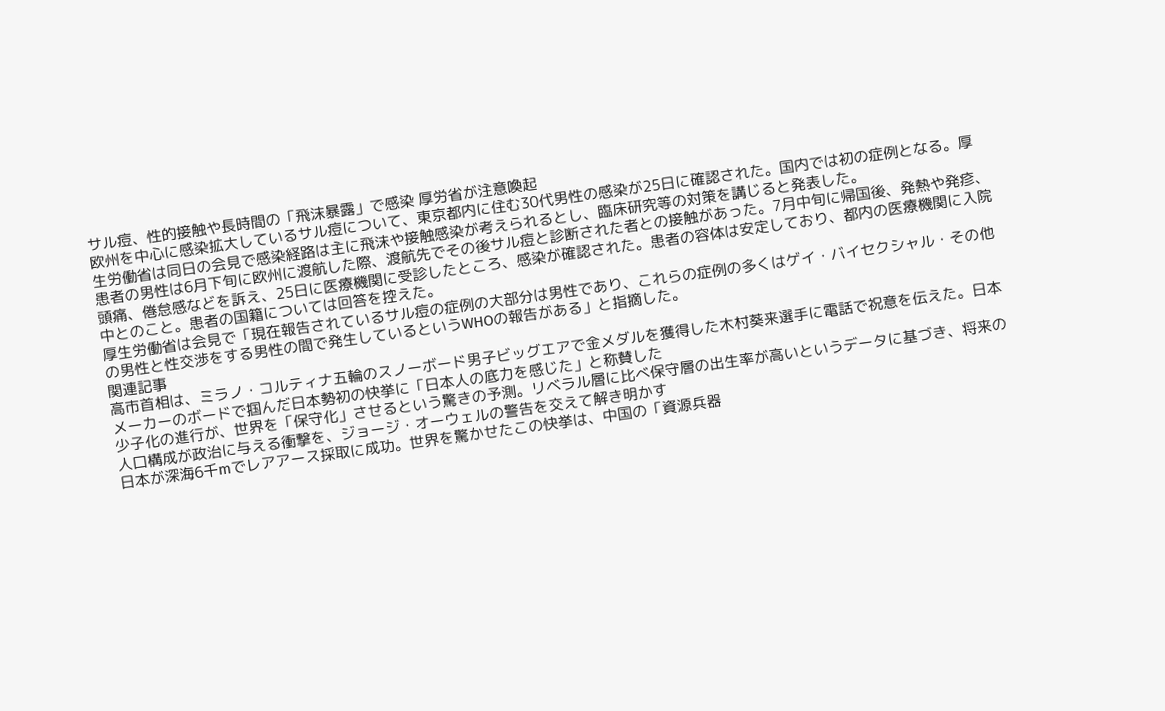サル痘、性的接触や長時間の「飛沫暴露」で感染 厚労省が注意喚起
欧州を中心に感染拡大しているサル痘について、東京都内に住む30代男性の感染が25日に確認された。国内では初の症例となる。厚生労働省は同日の会見で感染経路は主に飛沫や接触感染が考えられるとし、臨床研究等の対策を講じると発表した。
患者の男性は6月下旬に欧州に渡航した際、渡航先でその後サル痘と診断された者との接触があった。7月中旬に帰国後、発熱や発疹、頭痛、倦怠感などを訴え、25日に医療機関に受診したところ、感染が確認された。患者の容体は安定しており、都内の医療機関に入院中とのこと。患者の国籍については回答を控えた。
厚生労働省は会見で「現在報告されているサル痘の症例の大部分は男性であり、これらの症例の多くはゲイ・バイセクシャル・その他の男性と性交渉をする男性の間で発生しているというWHOの報告がある」と指摘した。
関連記事
高市首相は、ミラノ・コルティナ五輪のスノーボード男子ビッグエアで金メダルを獲得した木村葵来選手に電話で祝意を伝えた。日本メーカーのボードで掴んだ日本勢初の快挙に「日本人の底力を感じた」と称賛した
少子化の進行が、世界を「保守化」させるという驚きの予測。リベラル層に比べ保守層の出生率が高いというデータに基づき、将来の人口構成が政治に与える衝撃を、ジョージ・オーウェルの警告を交えて解き明かす
日本が深海6千mでレアアース採取に成功。世界を驚かせたこの快挙は、中国の「資源兵器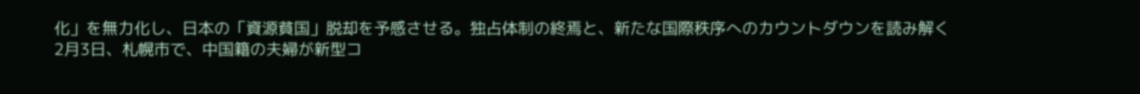化」を無力化し、日本の「資源貧国」脱却を予感させる。独占体制の終焉と、新たな国際秩序へのカウントダウンを読み解く
2月3日、札幌市で、中国籍の夫婦が新型コ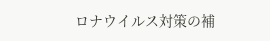ロナウイルス対策の補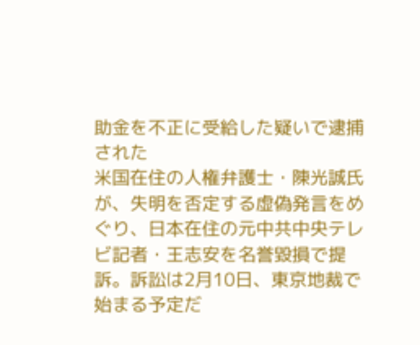助金を不正に受給した疑いで逮捕された
米国在住の人権弁護士・陳光誠氏が、失明を否定する虚偽発言をめぐり、日本在住の元中共中央テレビ記者・王志安を名誉毀損で提訴。訴訟は2月10日、東京地裁で始まる予定だ